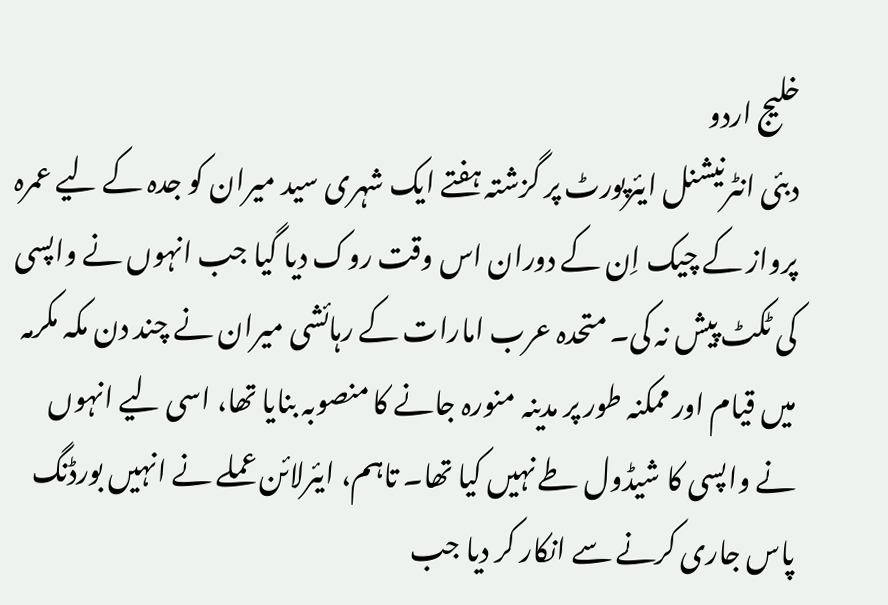خلیج اردو
دبئی انٹرنیشنل ایئرپورٹ پر گزشتہ ہفتے ایک شہری سید میران کو جدہ کے لیے عمرہ پرواز کے چیک اِن کے دوران اس وقت روک دیا گیا جب انہوں نے واپسی کی ٹکٹ پیش نہ کی۔ متحدہ عرب امارات کے رہائشی میران نے چند دن مکہ مکرمہ میں قیام اور ممکنہ طور پر مدینہ منورہ جانے کا منصوبہ بنایا تھا، اسی لیے انہوں نے واپسی کا شیڈول طے نہیں کیا تھا۔ تاہم، ایئرلائن عملے نے انہیں بورڈنگ پاس جاری کرنے سے انکار کر دیا جب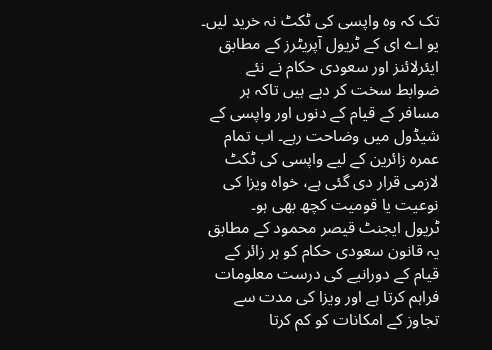تک کہ وہ واپسی کی ٹکٹ نہ خرید لیں۔
یو اے ای کے ٹریول آپریٹرز کے مطابق ایئرلائنز اور سعودی حکام نے نئے ضوابط سخت کر دیے ہیں تاکہ ہر مسافر کے قیام کے دنوں اور واپسی کے شیڈول میں وضاحت رہے۔ اب تمام عمرہ زائرین کے لیے واپسی کی ٹکٹ لازمی قرار دی گئی ہے، خواہ ویزا کی نوعیت یا قومیت کچھ بھی ہو۔
ٹریول ایجنٹ قیصر محمود کے مطابق یہ قانون سعودی حکام کو ہر زائر کے قیام کے دورانیے کی درست معلومات فراہم کرتا ہے اور ویزا کی مدت سے تجاوز کے امکانات کو کم کرتا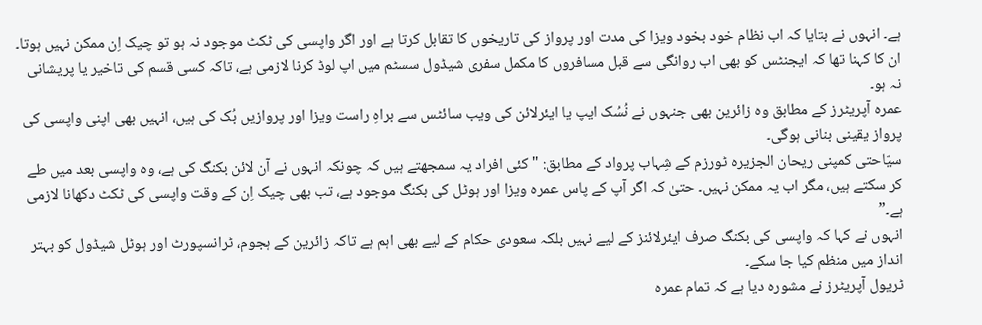ہے۔ انہوں نے بتایا کہ اب نظام خود بخود ویزا کی مدت اور پرواز کی تاریخوں کا تقابل کرتا ہے اور اگر واپسی کی ٹکٹ موجود نہ ہو تو چیک اِن ممکن نہیں ہوتا۔
ان کا کہنا تھا کہ ایجنٹس کو بھی اب روانگی سے قبل مسافروں کا مکمل سفری شیڈول سسٹم میں اپ لوڈ کرنا لازمی ہے، تاکہ کسی قسم کی تاخیر یا پریشانی نہ ہو۔
عمرہ آپریٹرز کے مطابق وہ زائرین بھی جنہوں نے نُسُک ایپ یا ایئرلائن کی ویب سائٹس سے براہِ راست ویزا اور پروازیں بُک کی ہیں، انہیں بھی اپنی واپسی کی پرواز یقینی بنانی ہوگی۔
سیّاحتی کمپنی ریحان الجزیرہ ٹورزم کے شِہاب پرواد کے مطابق: "کئی افراد یہ سمجھتے ہیں کہ چونکہ انہوں نے آن لائن بکنگ کی ہے، وہ واپسی بعد میں طے کر سکتے ہیں، مگر اب یہ ممکن نہیں۔ حتیٰ کہ اگر آپ کے پاس عمرہ ویزا اور ہوٹل کی بکنگ موجود ہے، تب بھی چیک اِن کے وقت واپسی کی ٹکٹ دکھانا لازمی ہے۔”
انہوں نے کہا کہ واپسی کی بکنگ صرف ایئرلائنز کے لیے نہیں بلکہ سعودی حکام کے لیے بھی اہم ہے تاکہ زائرین کے ہجوم، ٹرانسپورٹ اور ہوٹل شیڈول کو بہتر انداز میں منظم کیا جا سکے۔
ٹریول آپریٹرز نے مشورہ دیا ہے کہ تمام عمرہ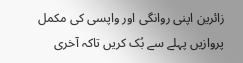زائرین اپنی روانگی اور واپسی کی مکمل پروازیں پہلے سے بُک کریں تاکہ آخری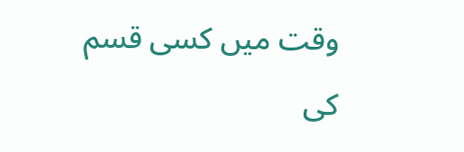وقت میں کسی قسم کی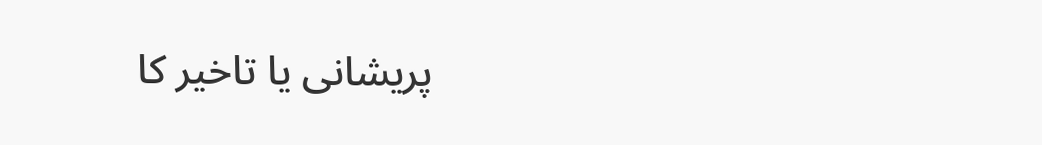پریشانی یا تاخیر کا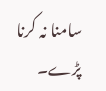سامنا نہ کرنا پڑے۔